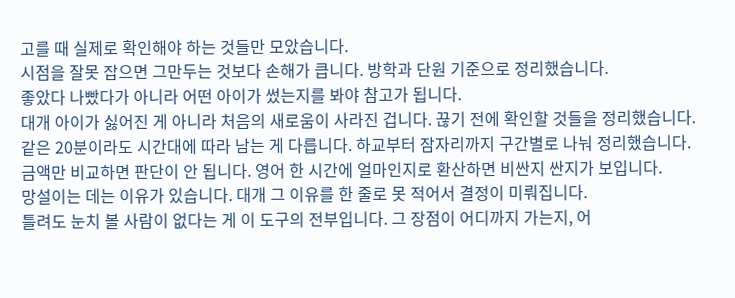고를 때 실제로 확인해야 하는 것들만 모았습니다.
시점을 잘못 잡으면 그만두는 것보다 손해가 큽니다. 방학과 단원 기준으로 정리했습니다.
좋았다 나빴다가 아니라 어떤 아이가 썼는지를 봐야 참고가 됩니다.
대개 아이가 싫어진 게 아니라 처음의 새로움이 사라진 겁니다. 끊기 전에 확인할 것들을 정리했습니다.
같은 20분이라도 시간대에 따라 남는 게 다릅니다. 하교부터 잠자리까지 구간별로 나눠 정리했습니다.
금액만 비교하면 판단이 안 됩니다. 영어 한 시간에 얼마인지로 환산하면 비싼지 싼지가 보입니다.
망설이는 데는 이유가 있습니다. 대개 그 이유를 한 줄로 못 적어서 결정이 미뤄집니다.
틀려도 눈치 볼 사람이 없다는 게 이 도구의 전부입니다. 그 장점이 어디까지 가는지, 어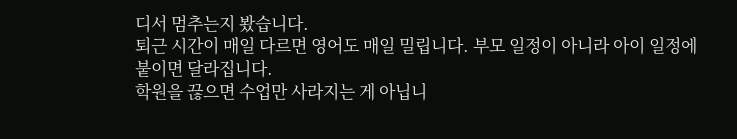디서 멈추는지 봤습니다.
퇴근 시간이 매일 다르면 영어도 매일 밀립니다. 부모 일정이 아니라 아이 일정에 붙이면 달라집니다.
학원을 끊으면 수업만 사라지는 게 아닙니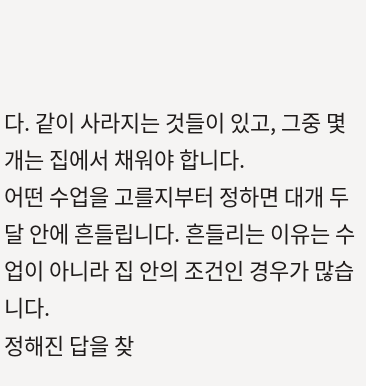다. 같이 사라지는 것들이 있고, 그중 몇 개는 집에서 채워야 합니다.
어떤 수업을 고를지부터 정하면 대개 두 달 안에 흔들립니다. 흔들리는 이유는 수업이 아니라 집 안의 조건인 경우가 많습니다.
정해진 답을 찾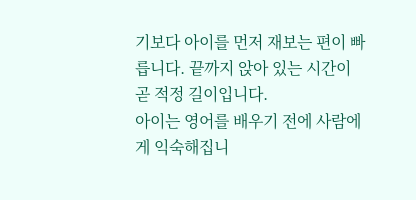기보다 아이를 먼저 재보는 편이 빠릅니다. 끝까지 앉아 있는 시간이 곧 적정 길이입니다.
아이는 영어를 배우기 전에 사람에게 익숙해집니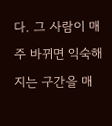다. 그 사람이 매주 바뀌면 익숙해지는 구간을 매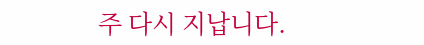주 다시 지납니다.